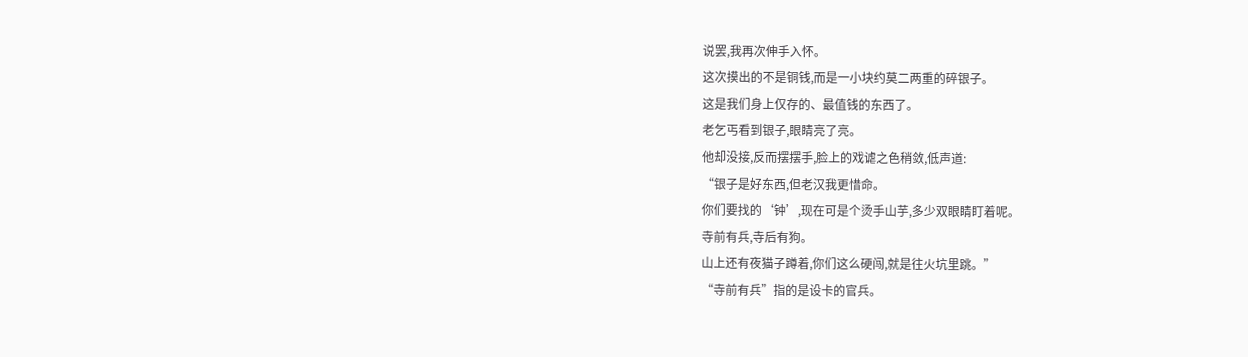说罢,我再次伸手入怀。
这次摸出的不是铜钱,而是一小块约莫二两重的碎银子。
这是我们身上仅存的、最值钱的东西了。
老乞丐看到银子,眼睛亮了亮。
他却没接,反而摆摆手,脸上的戏谑之色稍敛,低声道:
“银子是好东西,但老汉我更惜命。
你们要找的‘钟’,现在可是个烫手山芋,多少双眼睛盯着呢。
寺前有兵,寺后有狗。
山上还有夜猫子蹲着,你们这么硬闯,就是往火坑里跳。”
“寺前有兵”指的是设卡的官兵。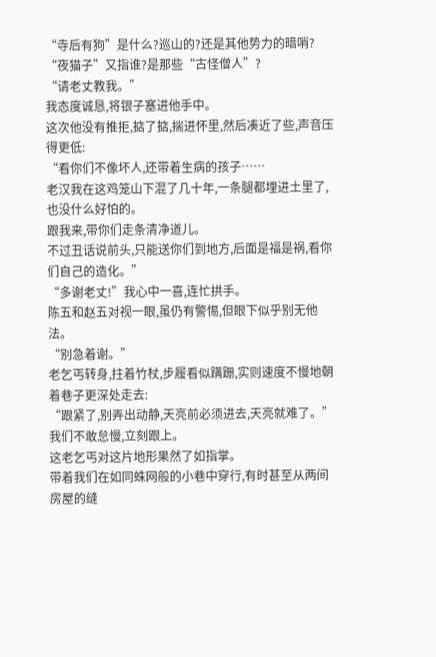“寺后有狗”是什么?巡山的?还是其他势力的暗哨?
“夜猫子”又指谁?是那些“古怪僧人”?
“请老丈教我。”
我态度诚恳,将银子塞进他手中。
这次他没有推拒,掂了掂,揣进怀里,然后凑近了些,声音压得更低:
“看你们不像坏人,还带着生病的孩子……
老汉我在这鸡笼山下混了几十年,一条腿都埋进土里了,也没什么好怕的。
跟我来,带你们走条清净道儿。
不过丑话说前头,只能送你们到地方,后面是福是祸,看你们自己的造化。”
“多谢老丈!”我心中一喜,连忙拱手。
陈五和赵五对视一眼,虽仍有警惕,但眼下似乎别无他法。
“别急着谢。”
老乞丐转身,拄着竹杖,步履看似蹒跚,实则速度不慢地朝着巷子更深处走去:
“跟紧了,别弄出动静,天亮前必须进去,天亮就难了。”
我们不敢怠慢,立刻跟上。
这老乞丐对这片地形果然了如指掌。
带着我们在如同蛛网般的小巷中穿行,有时甚至从两间房屋的缝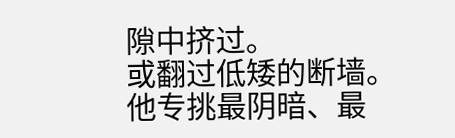隙中挤过。
或翻过低矮的断墙。
他专挑最阴暗、最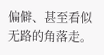偏僻、甚至看似无路的角落走。